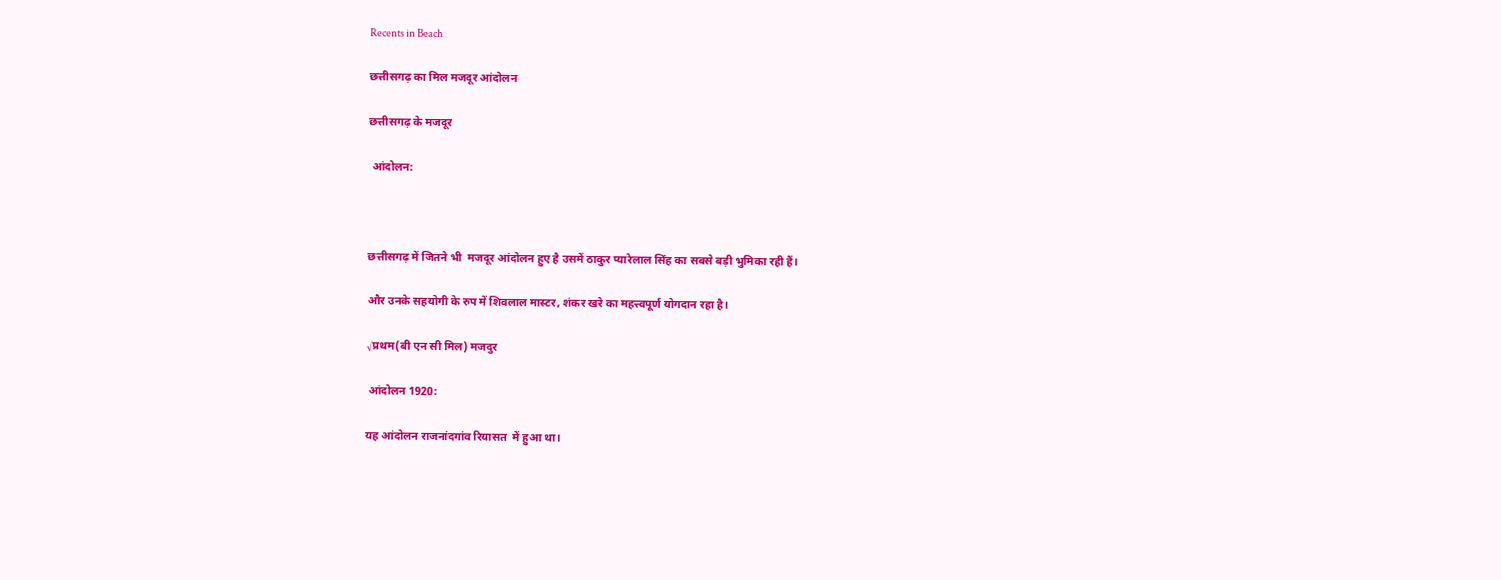Recents in Beach

छत्तीसगढ़ का मिल मजदूर आंदोलन

छत्तीसगढ़ के मजदूर

 आंदोलन:



छत्तीसगढ़ में जितने भी  मजदूर आंदोलन हुए है उसमें ठाकुर प्यारेलाल सिंह का सबसे बड़ी भुमिका रही हैं।

और उनके सहयोगी के रुप में शिवलाल मास्टर, शंकर खरे का महत्त्वपूर्ण योगदान रहा है।

√प्रथम(बी एन सी मिल) मजदुर

 आंदोलन 1920:

यह आंदोलन राजनांदगांव रियासत  में हुआ था।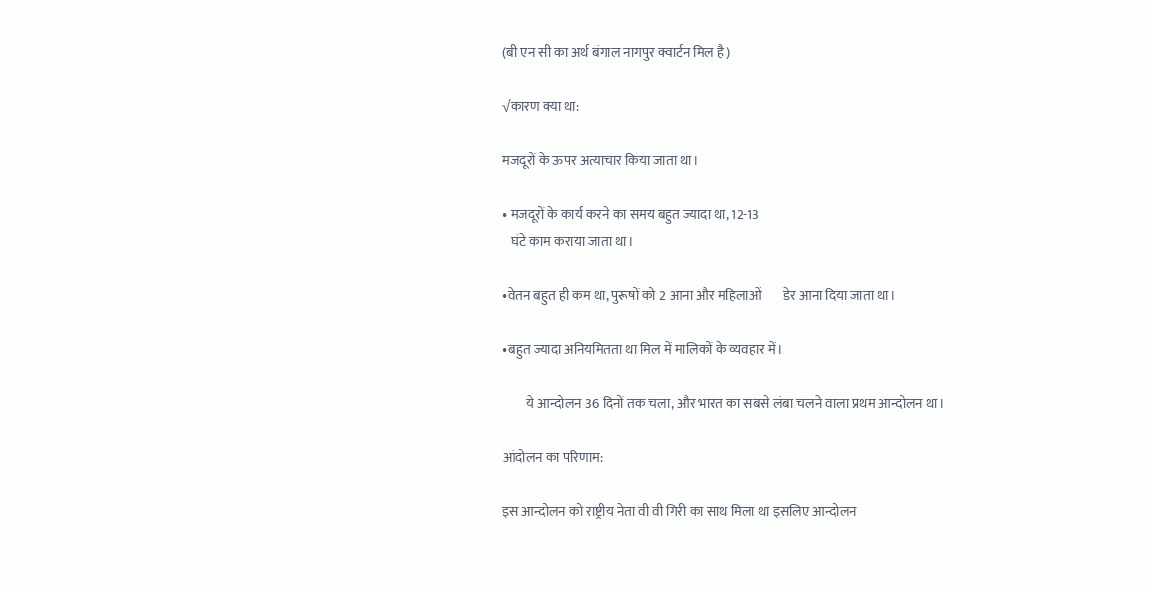(बी एन सी का अर्थ बंगाल नागपुर क्वार्टन मिल है)

√कारण क्या था:

मजदूरों के ऊपर अत्याचार किया जाता था।

• मजदूरों के कार्य करने का समय बहुत ज्यादा था, 12-13
   घंटे काम कराया जाता था।

•वेतन बहुत ही कम था, पुरूषों को 2 आना और महिलाओं        डेर आना दिया जाता था।

•बहुत ज्यादा अनियमितता था मिल में मालिकों के व्यवहार में।

         ये आन्दोलन 36 दिनों तक चला, और भारत का सबसे लंबा चलने वाला प्रथम आन्दोलन था।

आंदोलन का परिणाम:

इस आन्दोलन को राष्ट्रीय नेता वी वी गिरी का साथ मिला था इसलिए आन्दोलन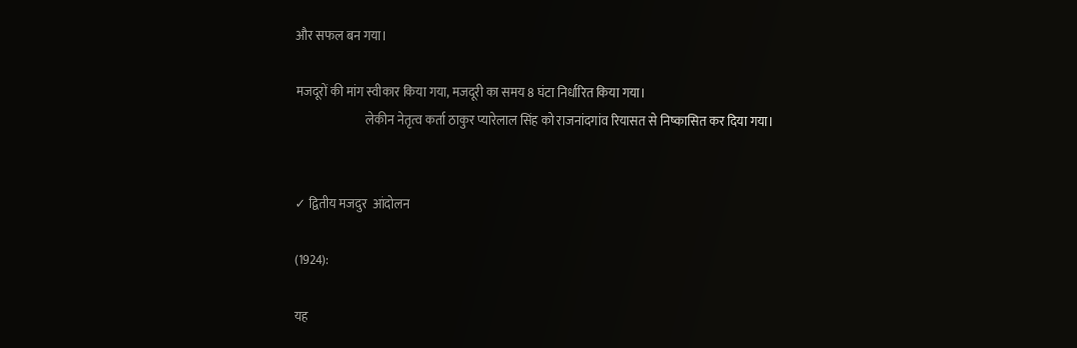और सफल बन गया।

मजदूरों की मांग स्वीकार किया गया, मजदूरी का समय 8 घंटा निर्धारित किया गया।
                            लेकीन नेतृत्व कर्ता ठाकुर प्यारेलाल सिंह को राजनांदगांव रियासत से निष्कासित कर दिया गया।


✓ द्वितीय मजदुर  आंदोलन

(1924):

यह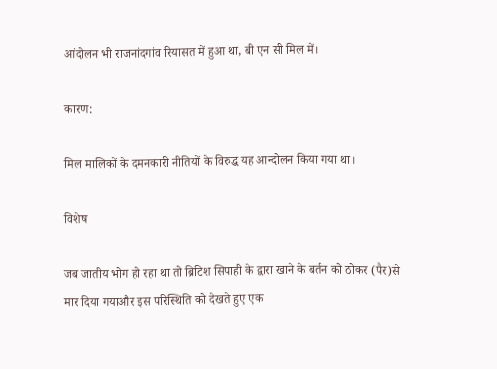आंदोलन भी राजनांदगांव रियासत में हुआ था, बी एन सी मिल में।

कारण:

मिल मालिकों के दमनकारी नीतियों के विरुद्ध यह आन्दोलन किया गया था।

विशेष

जब जातीय भोग हो रहा था तो ब्रिटिश सिपाही के द्वारा खाने के बर्तन को ठोकर (पैर)से मार दिया गयाऔर इस परिस्थिति को देखते हुए एक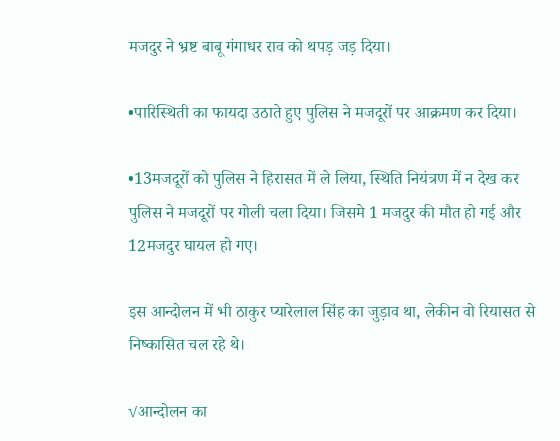मजदुर ने भ्रष्ट बाबू गंगाधर राव को थपड़ जड़ दिया।

•पारिस्थिती का फायदा उठाते हुए पुलिस ने मजदूरों पर आक्रमण कर दिया।

•13मजदूरों को पुलिस ने हिरासत में ले लिया, स्थिति नियंत्रण में न देख कर पुलिस ने मजदूरों पर गोली चला दिया। जिसमे 1 मजदुर की मौत हो गई और 12मजदुर घायल हो गए।

इस आन्दोलन में भी ठाकुर प्यारेलाल सिंह का जुड़ाव था, लेकीन वो रियासत से निष्कासित चल रहे थे।

√आन्दोलन का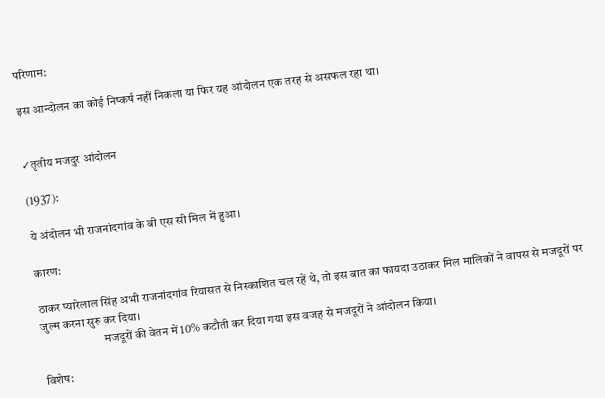परिणाम:

इस आन्दोलन का कोई निष्कर्ष नहीं निकला या फिर यह आंदोलन एक तरह से असफल रहा था।


✓तृतीय मजदुर आंदोलन

(1937):

ये अंदोलन भी राजनांदगांव के बी एस सी मिल में हुआ।

कारण:

ठाकर प्यारेलाल सिंह अभी राजनांदगांव रियासत से निस्काशित चल रहें थे, तो इस बात का फायदा उठाकर मिल मालिकों ने वापस से मजदूरों पर जुल्म करना सुरु कर दिया।
                          मजदूरों की वेतन में 10% कटौती कर दिया गया इस वजह से मजदूरों ने आंदोलन किया।

विशेष: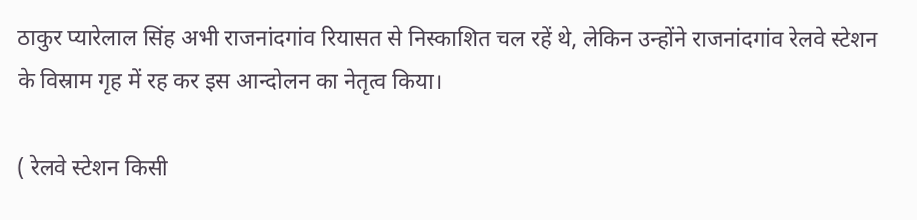ठाकुर प्यारेलाल सिंह अभी राजनांदगांव रियासत से निस्काशित चल रहें थे, लेकिन उन्होंने राजनांदगांव रेलवे स्टेशन के विस्राम गृह में रह कर इस आन्दोलन का नेतृत्व किया।

( रेलवे स्टेशन किसी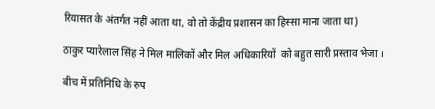रियासत के अंतर्गत नहीं आता था, वो तो केंद्रीय प्रशासन का हिस्सा माना जाता था)

ठाकुर प्यारेलाल सिंह ने मिल मालिकों और मिल अधिकारियों  को बहुत सारी प्रस्ताव भेजा ।

बीच में प्रतिनिधि के रुप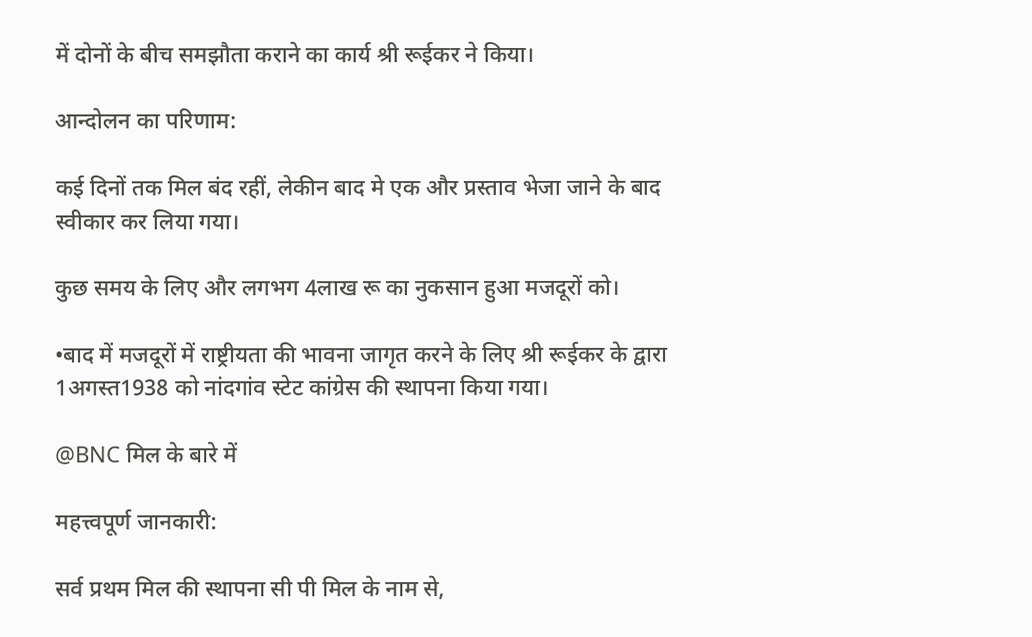में दोनों के बीच समझौता कराने का कार्य श्री रूईकर ने किया।

आन्दोलन का परिणाम:

कई दिनों तक मिल बंद रहीं, लेकीन बाद मे एक और प्रस्ताव भेजा जाने के बाद स्वीकार कर लिया गया।

कुछ समय के लिए और लगभग 4लाख रू का नुकसान हुआ मजदूरों को।

•बाद में मजदूरों में राष्ट्रीयता की भावना जागृत करने के लिए श्री रूईकर के द्वारा 1अगस्त1938 को नांदगांव स्टेट कांग्रेस की स्थापना किया गया।

@BNC मिल के बारे में

महत्त्वपूर्ण जानकारी:

सर्व प्रथम मिल की स्थापना सी पी मिल के नाम से,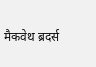मैकवेथ ब्रदर्स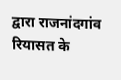द्वारा राजनांदगांव रियासत के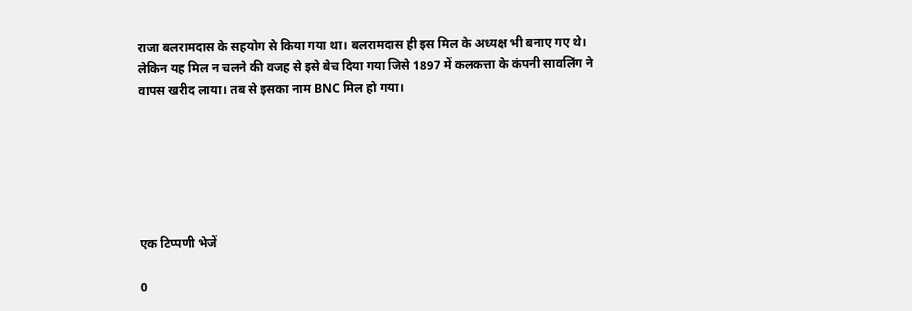राजा बलरामदास के सहयोग से किया गया था। बलरामदास ही इस मिल के अध्यक्ष भी बनाए गए थे। लेकिन यह मिल न चलने की वजह से इसे बेच दिया गया जिसे 1897 में कलकत्ता के कंपनी सावलिंग ने वापस खरीद लाया। तब से इसका नाम BNC मिल हो गया।






एक टिप्पणी भेजें

0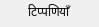टिप्पणियाँ